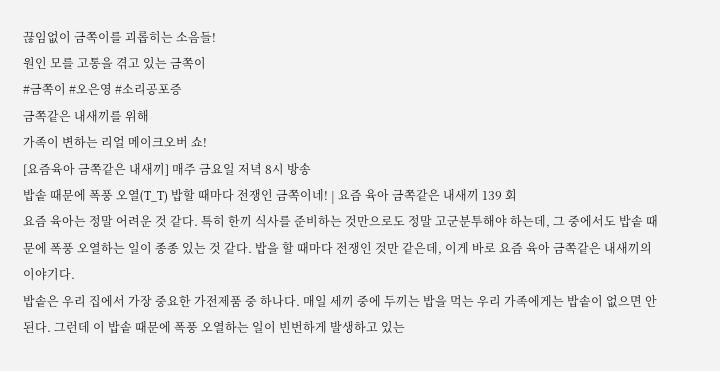끊임없이 금쪽이를 괴롭히는 소음들!
원인 모를 고통을 겪고 있는 금쪽이
#금쪽이 #오은영 #소리공포증
금쪽같은 내새끼를 위해
가족이 변하는 리얼 메이크오버 쇼!
[요즘육아 금쪽같은 내새끼] 매주 금요일 저녁 8시 방송
밥솥 때문에 폭풍 오열(T_T) 밥할 때마다 전쟁인 금쪽이네! | 요즘 육아 금쪽같은 내새끼 139 회
요즘 육아는 정말 어려운 것 같다. 특히 한끼 식사를 준비하는 것만으로도 정말 고군분투해야 하는데, 그 중에서도 밥솥 때문에 폭풍 오열하는 일이 종종 있는 것 같다. 밥을 할 때마다 전쟁인 것만 같은데, 이게 바로 요즘 육아 금쪽같은 내새끼의 이야기다.
밥솥은 우리 집에서 가장 중요한 가전제품 중 하나다. 매일 세끼 중에 두끼는 밥을 먹는 우리 가족에게는 밥솥이 없으면 안 된다. 그런데 이 밥솥 때문에 폭풍 오열하는 일이 빈번하게 발생하고 있는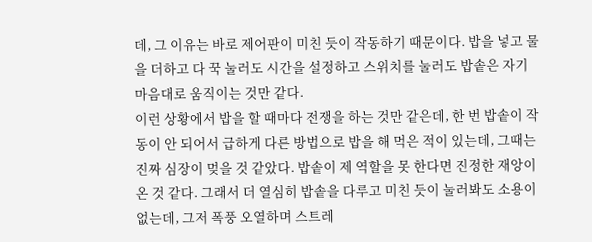데, 그 이유는 바로 제어판이 미친 듯이 작동하기 때문이다. 밥을 넣고 물을 더하고 다 꾹 눌러도 시간을 설정하고 스위치를 눌러도 밥솥은 자기 마음대로 움직이는 것만 같다.
이런 상황에서 밥을 할 때마다 전쟁을 하는 것만 같은데, 한 번 밥솥이 작동이 안 되어서 급하게 다른 방법으로 밥을 해 먹은 적이 있는데, 그때는 진짜 심장이 멎을 것 같았다. 밥솥이 제 역할을 못 한다면 진정한 재앙이 온 것 같다. 그래서 더 열심히 밥솥을 다루고 미친 듯이 눌러봐도 소용이 없는데, 그저 폭풍 오열하며 스트레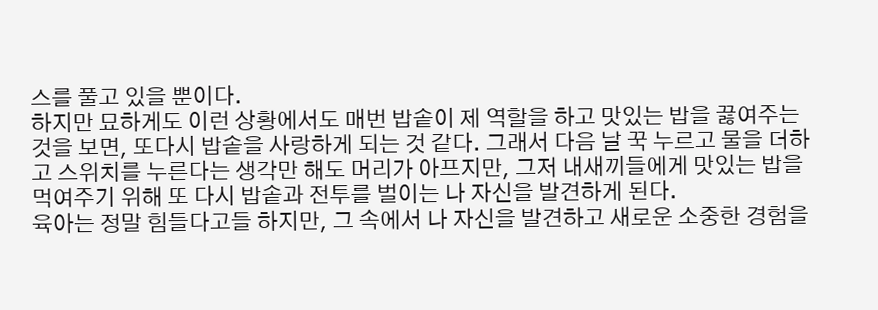스를 풀고 있을 뿐이다.
하지만 묘하게도 이런 상황에서도 매번 밥솥이 제 역할을 하고 맛있는 밥을 끓여주는 것을 보면, 또다시 밥솥을 사랑하게 되는 것 같다. 그래서 다음 날 꾹 누르고 물을 더하고 스위치를 누른다는 생각만 해도 머리가 아프지만, 그저 내새끼들에게 맛있는 밥을 먹여주기 위해 또 다시 밥솥과 전투를 벌이는 나 자신을 발견하게 된다.
육아는 정말 힘들다고들 하지만, 그 속에서 나 자신을 발견하고 새로운 소중한 경험을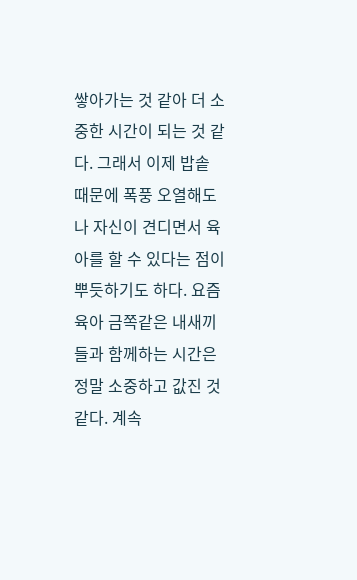쌓아가는 것 같아 더 소중한 시간이 되는 것 같다. 그래서 이제 밥솥 때문에 폭풍 오열해도 나 자신이 견디면서 육아를 할 수 있다는 점이 뿌듯하기도 하다. 요즘 육아 금쪽같은 내새끼들과 함께하는 시간은 정말 소중하고 값진 것 같다. 계속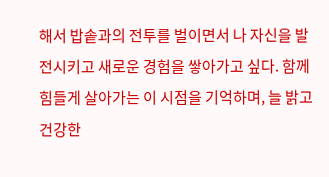해서 밥솥과의 전투를 벌이면서 나 자신을 발전시키고 새로운 경험을 쌓아가고 싶다. 함께 힘들게 살아가는 이 시점을 기억하며, 늘 밝고 건강한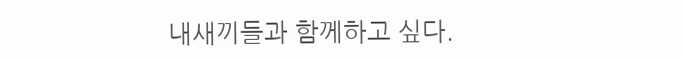내새끼들과 함께하고 싶다.